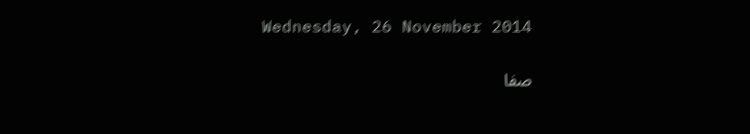Wednesday, 26 November 2014

صفا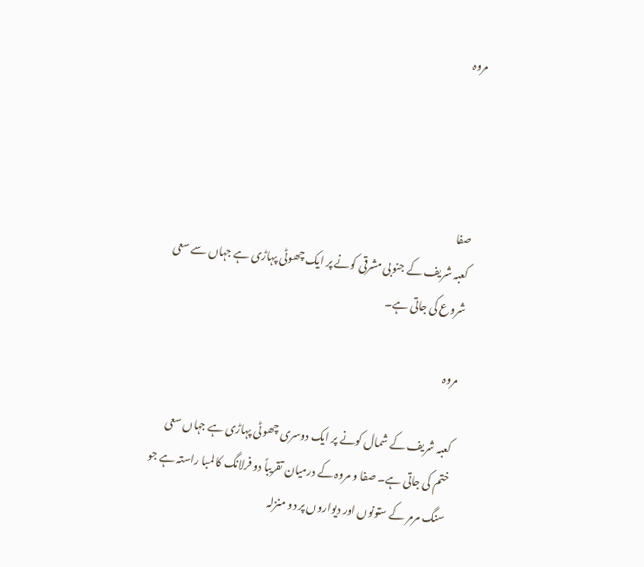مروہ




صفا
کعبہ شریف کے جنوبی مشرقی کونے پر ایک چھوٹی پہاڑی ہے جہاں سے سعی شروع کی جاتی ہے۔

مروہ

کعبہ شریف کے شمال کونے پر ایک دوسری چھوٹی پہاڑی ہے جہاں سعی ختم کی جاتی ہے۔ صفا و مروہ کے درمیان تقریباً دو فرلانگ کا لمبا راستہ ہے جو سنگ مرمر کے ستونوں اور دیواروں پر دو منزلہ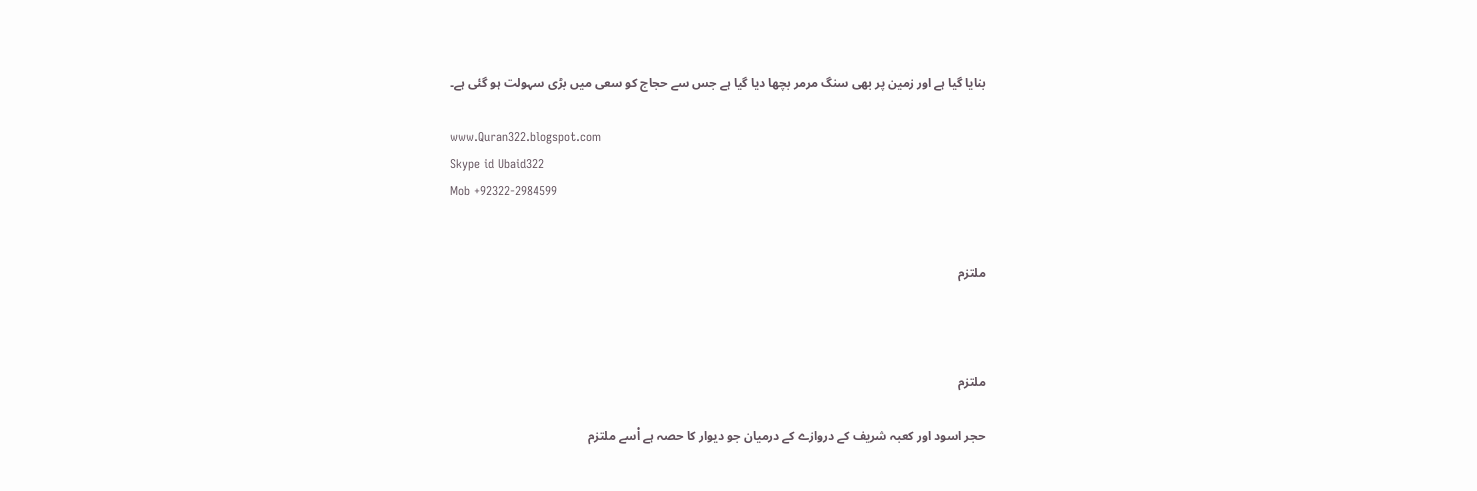بنایا گیا ہے اور زمین پر بھی سنگ مرمر بچھا دیا گیا ہے جس سے حجاج کو سعی میں بڑی سہولت ہو گئی ہے۔

www.Quran322.blogspot.com
Skype id Ubaid322
Mob +92322-2984599


ملتزم



ملتزم

حجر اسود اور کعبہ شریف کے دروازے کے درمیان جو دیوار کا حصہ ہے اْسے ملتزم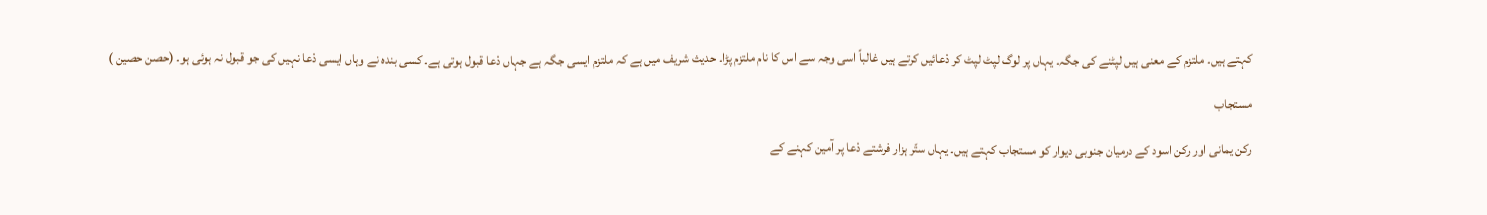کہتے ہیں۔ ملتزم کے معنی ہیں لپٹنے کی جگہ۔ یہاں پر لوگ لپٹ لپٹ کر دْعائیں کرتے ہیں غالباً اسی وجہ سے اس کا نام ملتزم پڑا۔ حدیث شریف میں ہے کہ ملتزم ایسی جگہ ہے جہاں دْعا قبول ہوتی ہے۔ کسی بندہ نے وہاں ایسی دْعا نہیں کی جو قبول نہ ہوئی ہو۔ (حصن حصین )

مستجاب

رکن یمانی اور رکن اسود کے درمیان جنوبی دیوار کو مستجاب کہتے ہیں۔ یہاں ستّر ہزار فرشتے دْعا پر آمین کہنے کے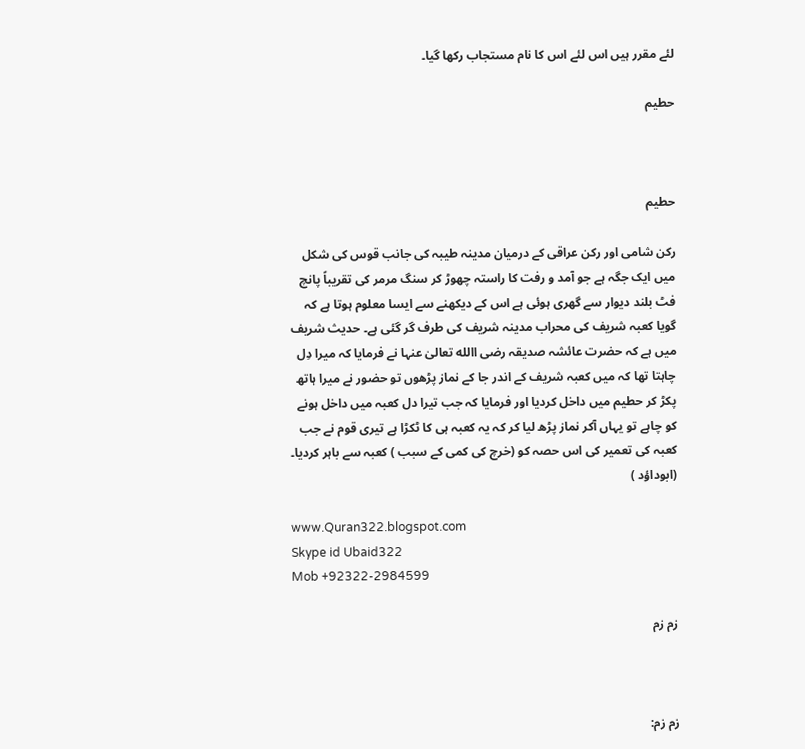لئے مقرر ہیں اس لئے اس کا نام مستجاب رکھا گیا۔

حطیم



حطیم

رکن شامی اور رکن عراقی کے درمیان مدینہ طیبہ کی جانب قوس کی شکل میں ایک جگہ ہے جو آمد و رفت کا راستہ چھوڑ کر سنگ مرمر کی تقریباً پانچ فٹ بلند دیوار سے گھری ہوئی ہے اس کے دیکھنے سے ایسا معلوم ہوتا ہے کہ گویا کعبہ شریف کی محراب مدینہ شریف کی طرف گر گئی ہے۔ حدیث شریف میں ہے کہ حضرت عائشہ صدیقہ رضی االله تعالیٰ عنہا نے فرمایا کہ میرا دِل چاہتا تھا کہ میں کعبہ شریف کے اندر جا کے نماز پڑھوں تو حضور نے میرا ہاتھ پکڑ کر حطیم میں داخل کردیا اور فرمایا کہ جب تیرا دل کعبہ میں داخل ہونے کو چاہے تو یہاں آکر نماز پڑھ لیا کر کہ یہ کعبہ ہی کا ٹکڑا ہے تیری قوم نے جب کعبہ کی تعمیر کی اس حصہ کو (خرچ کی کمی کے سبب ) کعبہ سے باہر کردیا۔
(ابوداؤد )

www.Quran322.blogspot.com
Skype id Ubaid322
Mob +92322-2984599

زم زم



زم زم: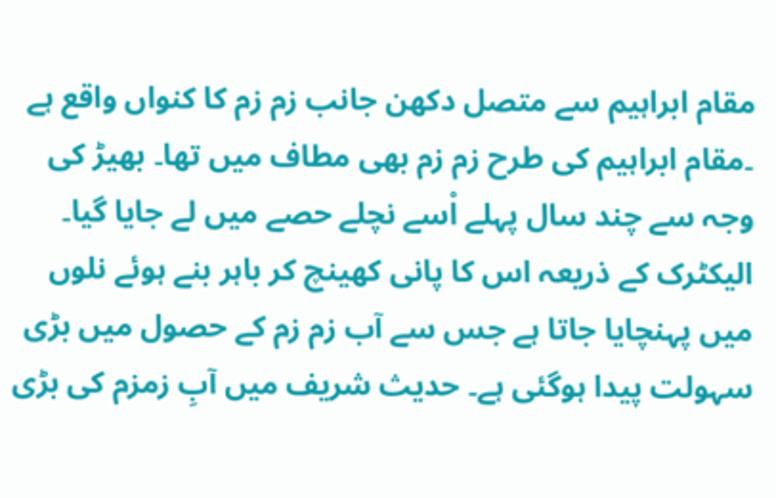مقام ابراہیم سے متصل دکھن جانب زم زم کا کنواں واقع ہے ۔مقام ابراہیم کی طرح زم زم بھی مطاف میں تھا۔ بھیڑ کی وجہ سے چند سال پہلے اْسے نچلے حصے میں لے جایا گیا۔ الیکٹرک کے ذریعہ اس کا پانی کھینچ کر باہر بنے ہوئے نلوں میں پہنچایا جاتا ہے جس سے آب زم زم کے حصول میں بڑی سہولت پیدا ہوگئی ہے۔ حدیث شریف میں آبِ زمزم کی بڑی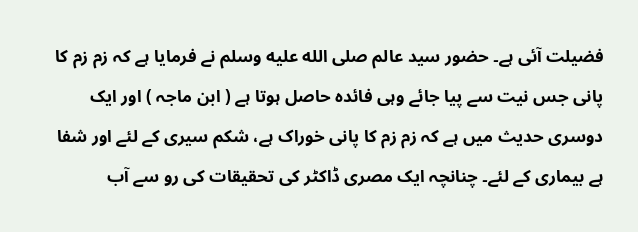فضیلت آئی ہے۔ حضور سید عالم صلى الله عليه وسلم نے فرمایا ہے کہ زم زم کا پانی جس نیت سے پیا جائے وہی فائدہ حاصل ہوتا ہے ( ابن ماجہ ) اور ایک دوسری حدیث میں ہے کہ زم زم کا پانی خوراک ہے، شکم سیری کے لئے اور شفا ہے بیماری کے لئے۔ چنانچہ ایک مصری ڈاکٹر کی تحقیقات کی رو سے آب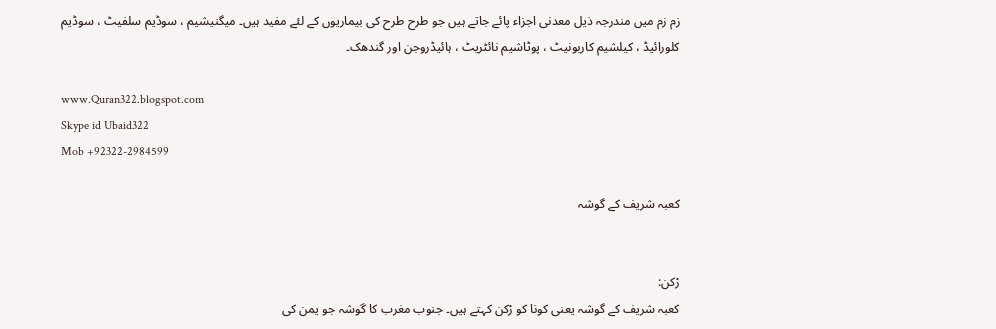زم زم میں مندرجہ ذیل معدنی اجزاء پائے جاتے ہیں جو طرح طرح کی بیماریوں کے لئے مفید ہیں۔ میگنیشیم ، سوڈیم سلفیٹ ، سوڈیم کلورائیڈ ، کیلشیم کاربونیٹ ، پوٹاشیم نائٹریٹ ، ہائیڈروجن اور گندھک۔

www.Quran322.blogspot.com
Skype id Ubaid322
Mob +92322-2984599

کعبہ شریف کے گوشہ


رْکن:
کعبہ شریف کے گوشہ یعنی کونا کو رْکن کہتے ہیں۔ جنوب مغرب کا گوشہ جو یمن کی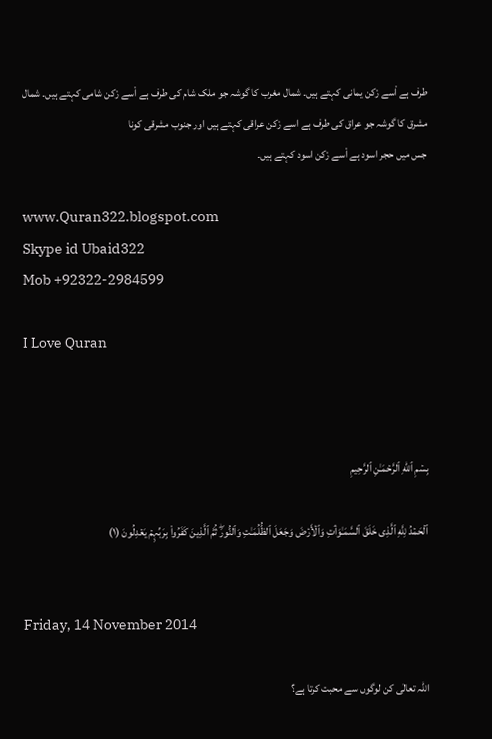طرف ہے اْسے رْکن یمانی کہتے ہیں۔ شمال مغرب کا گوشہ جو ملک شام کی طرف ہے اْسے رْکن شامی کہتے ہیں۔ شمال مشرق کا گوشہ جو عراق کی طرف ہے اسے رْکن عراقی کہتے ہیں اور جنوب مشرقی کونا
جس میں حجر اسود ہے اْسے رْکن اسود کہتے ہیں۔

www.Quran322.blogspot.com
Skype id Ubaid322
Mob +92322-2984599

I Love Quran



بِسۡمِ ٱللهِ ٱلرَّحۡمَـٰنِ ٱلرَّحِيمِ

ٱلۡحَمۡدُ لِلَّهِ ٱلَّذِى خَلَقَ ٱلسَّمَـٰوَٲتِ وَٱلۡأَرۡضَ وَجَعَلَ ٱلظُّلُمَـٰتِ وَٱلنُّورَ‌ۖ ثُمَّ ٱلَّذِينَ كَفَرُواْ بِرَبِّہِمۡ يَعۡدِلُونَ (١)


Friday, 14 November 2014

اللہ تعالٰی کن لوگوں سے محبت کرتا ہے؟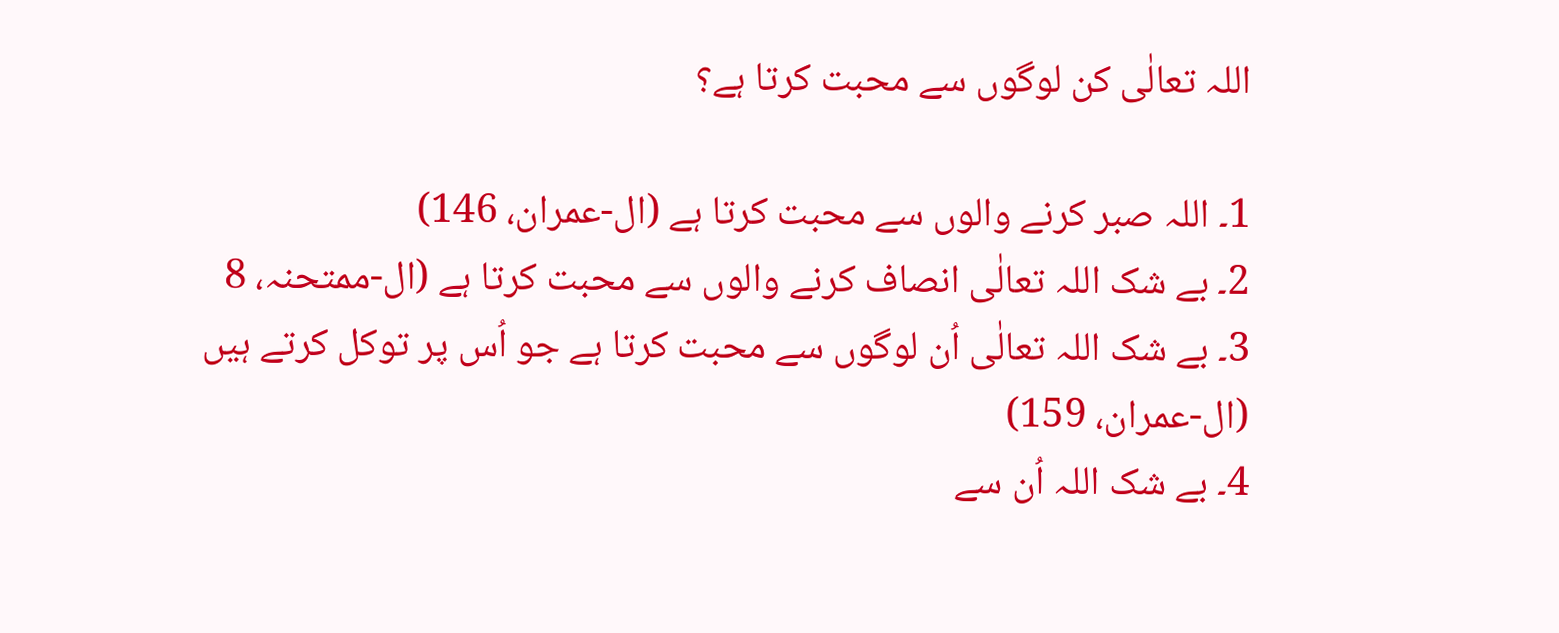اللہ تعالٰی کن لوگوں سے محبت کرتا ہے؟

1۔ اللہ صبر کرنے والوں سے محبت کرتا ہے (ال-عمران، 146)
2۔ بے شک اللہ تعالٰی انصاف کرنے والوں سے محبت کرتا ہے (ال-ممتحنہ، 8
3۔ بے شک اللہ تعالٰی اُن لوگوں سے محبت کرتا ہے جو اُس پر توکل کرتے ہیں (ال-عمران، 159)
4۔ بے شک اللہ اُن سے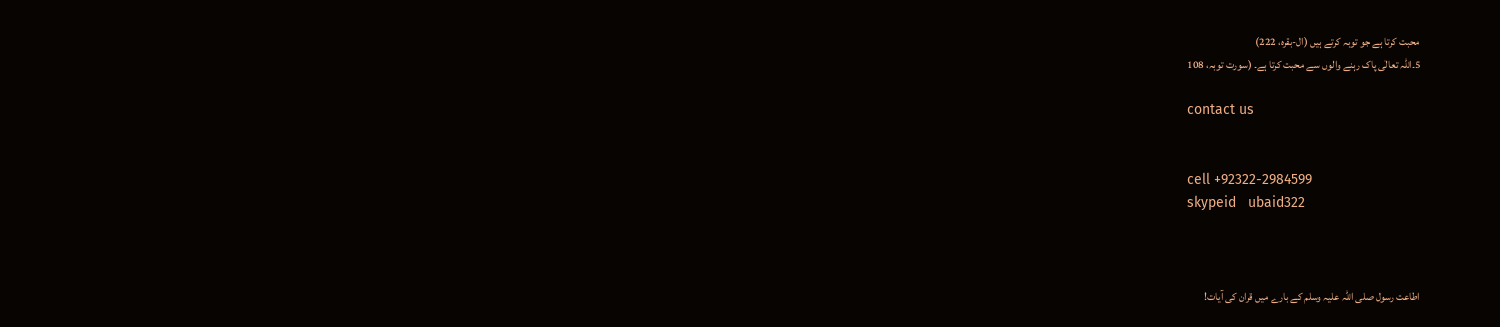محبت کرتا ہے جو توبہ کرتے ہیں (ال-بقرہ، 222)
5۔اللہ تعالٰی پاک رہنے والوں سے محبت کرتا ہے۔ (سورت توبہ، 108

contact us


cell +92322-2984599
skypeid   ubaid322



اطاعت رسول صلی اللہ علیہ وسلم کے بارے میں قران کی آیات!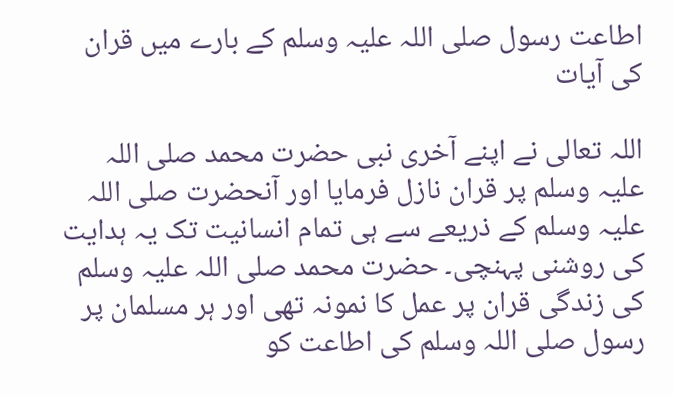اطاعت رسول صلی اللہ علیہ وسلم کے بارے میں قران کی آیات

اللہ تعالی نے اپنے آخری نبی حضرت محمد صلی اللہ علیہ وسلم پر قران نازل فرمایا اور آنحضرت صلی اللہ علیہ وسلم کے ذریعے سے ہی تمام انسانیت تک یہ ہدایت کی روشنی پہنچی۔ حضرت محمد صلی اللہ علیہ وسلم کی زندگی قران پر عمل کا نمونہ تھی اور ہر مسلمان پر رسول صلی اللہ وسلم کی اطاعت کو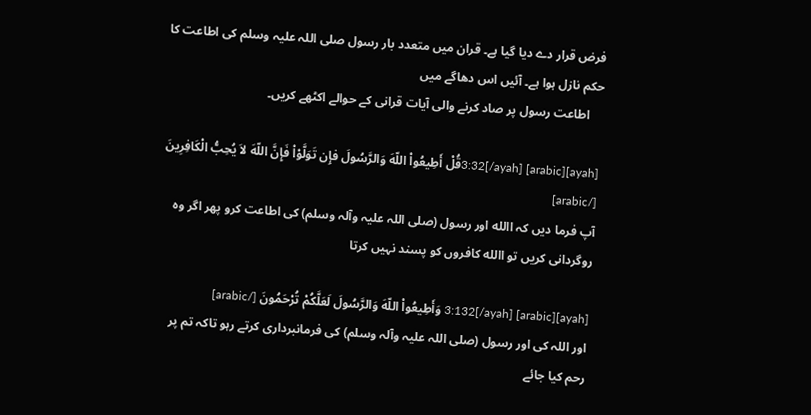فرض قرار دے دیا گیا ہے۔ قران میں متعدد بار رسول صلی اللہ علیہ وسلم کی اطاعت کا حکم نازل ہوا ہے۔ آئیں اس دھاگے میں
    اطاعت رسول پر صاد کرنے والی آیات قرانی کے حوالے اکٹھے کریں۔

[ayah]3:32[/ayah] [arabic]قُلْ أَطِيعُواْ اللّهَ وَالرَّسُولَ فإِن تَوَلَّوْاْ فَإِنَّ اللّهَ لاَ يُحِبُّ الْكَافِرِينَ [/arabic]
آپ فرما دیں کہ االله اور رسول (صلی اللہ علیہ وآلہ وسلم) کی اطاعت کرو پھر اگر وہ روگردانی کریں تو االله کافروں کو پسند نہیں کرتا

[ayah]3:132[/ayah] [arabic] وَأَطِيعُواْ اللّهَ وَالرَّسُولَ لَعَلَّكُمْ تُرْحَمُونَ [/arabic]
اور اللہ کی اور رسول (صلی اللہ علیہ وآلہ وسلم) کی فرمانبرداری کرتے رہو تاکہ تم پر رحم کیا جائے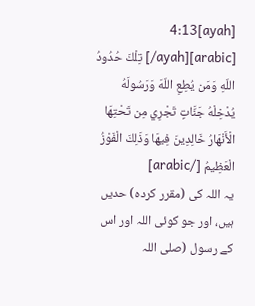[ayah]4:13 [/ayah][arabic] تِلْكَ حُدُودُ اللّهِ وَمَن يُطِعِ اللّهَ وَرَسُولَهُ يُدْخِلْهُ جَنَّاتٍ تَجْرِي مِن تَحْتِهَا الْأَنْهَارُ خَالِدِينَ فِيهَا وَذَلِكَ الْفَوْزُ الْعَظِيمُ [/arabic]
یہ اللہ کی (مقرر کردہ) حدیں ہیں، اور جو کوئی اللہ اور اس کے رسول (صلی اللہ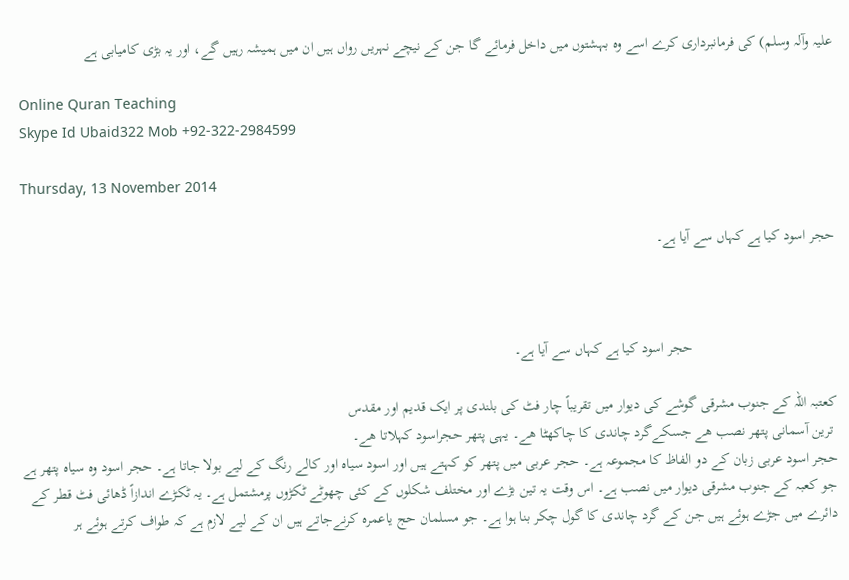علیہ وآلہ وسلم) کی فرمانبرداری کرے اسے وہ بہشتوں میں داخل فرمائے گا جن کے نیچے نہریں رواں ہیں ان میں ہمیشہ رہیں گے، اور یہ بڑی کامیابی ہے

Online Quran Teaching
Skype Id Ubaid322 Mob +92-322-2984599

Thursday, 13 November 2014

حجر اسود کیا ہے کہاں سے آیا ہے۔



                                      حجر اسود کیا ہے کہاں سے آیا ہے۔

کعتبہ اللہ کے جنوب مشرقی گوشے کی دیوار میں تقریباً چار فٹ کی بلندی پر ایک قدیم اور مقدس
 ترین آسمانی پتھر نصب ھے جسکےگرد چاندی کا چاکھٹا ھے۔ یہی پتھر حجراسود کہلاتا ھے۔
حجر اسود عربی زبان کے دو الفاظ کا مجموعہ ہے۔ حجر عربی میں پتھر کو کہتے ہیں اور اسود سیاہ اور کالے رنگ کے لیے بولا جاتا ہے۔ حجر اسود وہ سیاہ پتھر ہے جو کعبہ کے جنوب مشرقی دیوار میں نصب ہے۔ اس وقت یہ تین بڑے اور مختلف شکلوں کے کئی چھوٹے ٹکڑوں پرمشتمل ہے۔ یہ ٹکڑے اندازاً ڈھائی فٹ قطر کے دائرے میں جڑے ہوئے ہیں جن کے گرد چاندی کا گول چکر بنا ہوا ہے۔ جو مسلمان حج یاعمرہ کرنےجاتے ہیں ان کے لیے لازم ہے کہ طواف کرتے ہوئے ہر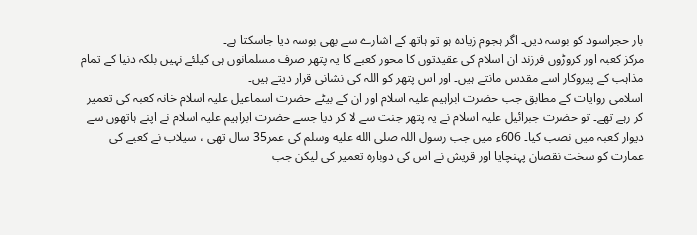بار حجراسود کو بوسہ دیں۔ اگر ہجوم زیادہ ہو تو ہاتھ کے اشارے سے بھی بوسہ دیا جاسکتا ہے۔
مرکز کعبہ اور کروڑوں فرزند ان اسلام کی عقیدتوں کا محور کعبے کا یہ پتھر صرف مسلمانوں ہی کیلئے نہیں بلکہ دنیا کے تمام مذاہب کے پیروکار اسے مقدس مانتے ہیں۔ اور اس پتھر کو اللہ کی نشانی قرار دیتے ہیں۔
اسلامی روایات کے مطابق جب حضرت ابراہیم علیہ اسلام اور ان کے بیٹے حضرت اسماعیل علیہ اسلام خانہ کعبہ کی تعمیر کر رہے تھے۔ تو حضرت جبرائیل علیہ اسلام نے یہ پتھر جنت سے لا کر دیا جسے حضرت ابراہیم علیہ اسلام نے اپنے ہاتھوں سے دیوار کعبہ میں نصب کیا۔ 606ء میں جب رسول اللہ صلى الله عليه وسلم کی عمر35 سال تھی ، سیلاب نے کعبے کی عمارت کو سخت نقصان پہنچایا اور قریش نے اس کی دوبارہ تعمیر کی لیکن جب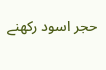حجر اسود رکھنے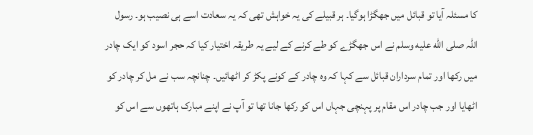کا مسئلہ آیا تو قبائل میں جھگڑا ہوگیا۔ ہر قبیلے کی یہ خواہش تھی کہ یہ سعادت اسے ہی نصیب ہو۔ رسول اللہ صلى الله عليه وسلم نے اس جھگڑے کو طے کرنے کے لیے یہ طریقہ اختیار کیا کہ حجر اسود کو ایک چادر میں رکھا اور تمام سرداران قبائل سے کہا کہ وہ چادر کے کونے پکڑ کر اٹھائیں۔ چنانچہ سب نے مل کر چادر کو اٹھایا اور جب چادر اس مقام پر پہنچی جہاں اس کو رکھا جانا تھا تو آپ نے اپنے مبارک ہاتھوں سے اس کو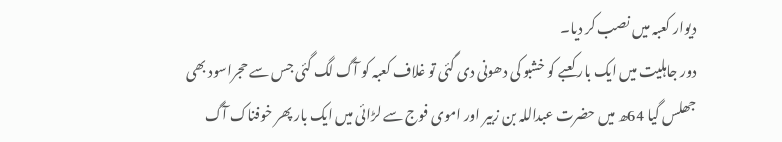دیوار کعبہ میں نصب کر دیا۔
دور جاہلیت میں ایک بار کعبے کو خشبو کی دھونی دی گئی تو غلاف کعبہ کو آگ لگ گئی جس سے حجراسود بھی جھلس گیا 64ھ میں حضرت عبداللہ بن زبیر اور اموی فوج سے لڑائی میں ایک بار پھر خوفناک آگ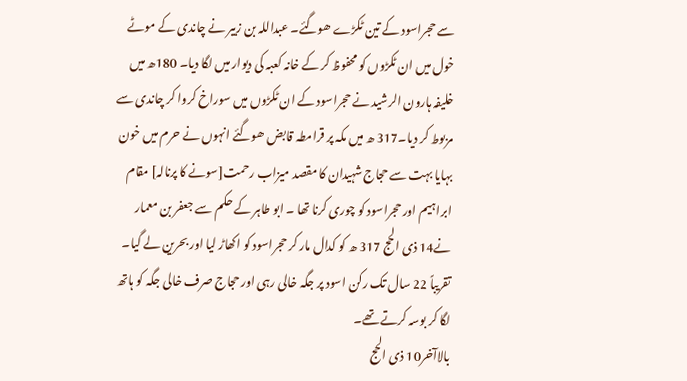سے حجراسود کے تین ٹکڑے ھوگئے۔ عبداللہ بن زبیر نے چاندی کے موٹے خول میں ان ٹکڑوں کو محفوظ کر کے خانہ کعبہ کی دیوار میں لگا دیا۔ 180ھ میں خلیفہ ہارون الرشید نے حجراسود کے ان ٹکڑوں میں سوراخ کروا کر چاندی سے مربوط کر دیا۔317 ھ میں مکہ پر قرامطہ قابض ھوگئے انہوں نے حرم میں خون بہایا بہت سے حجاج شہیدان کا مقصد میزاب رحمت[سونے کا پرنالہ] مقام ابراہیم اور حجراسود کو چوری کرنا تھا ۔ ابو طاہر کے حکم سے جعفر بن معمار نے14 ذی الحج 317 ھ کو کدال مار کر حجراسود کو اکھاڑ لیا اور بحرین لے گیا۔ تقریباً 22 سال تک رکن اسود پر جگہ خالی رہی اور حجاج صرف خالی جگہ کو ہاتھ لگا کر بوسہ کرتے تھے۔
بالاآخر10 ذی الحج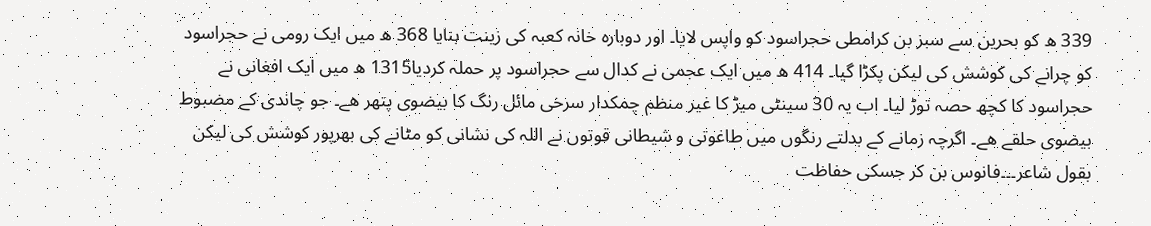339 ھ کو بحرین سے سبز بن کرامطی حجراسود کو واپس لایا۔ اور دوبارہ خانہ کعبہ کی زینت بنایا 368 ھ میں ایک رومی نے حجراسود کو چرانے کی کوشش کی لیکن پکڑا گیا۔ 414 ھ میں ایک عجمی نے کدال سے حجراسود پر حملہ کردیا1315 ھ میں ایک افغانی نے حجراسود کا کچھ حصہ توڑ لیا۔ اب یہ 30 سینٹی میڑ کا غیر منظم چمکدار سرخی مائل رنگ کا بیضوی پتھر ھے۔ جو چاندی کے مضبوط بیضوی حلقے ھے۔ اگرچہ زمانے کے بدلتے رنگوں میں طاغوتی و شیطانی قوتوں نے اللہ کی نشانی کو مٹانے کی بھرپور کوشش کی لیکن
بقول شاعر۔۔۔فانوس بن کر جسکی حفاظت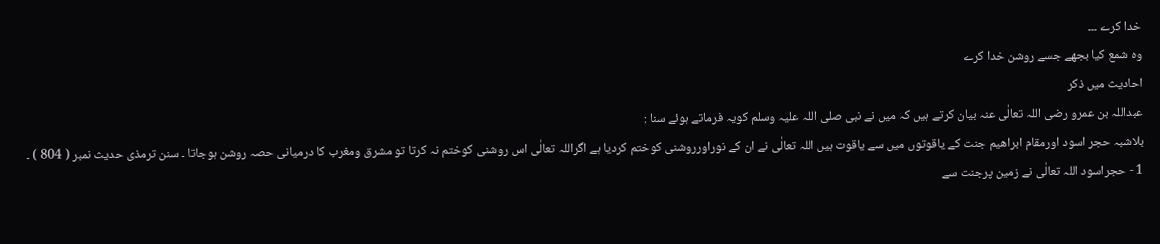خدا کرے ۔۔۔
وہ شمع کیا بجھے جسے روشن خدا کرے
احادیث میں ذکر
عبداللہ بن عمرو رضی اللہ تعالٰی عنہ بیان کرتے ہیں کہ میں نے نبی صلی اللہ علیہ وسلم کویہ فرماتے ہوئے سنا :
بلاشبہ حجر اسود اورمقام ابراھیم جنت کے یاقوتوں میں سے یاقوت ہيں اللہ تعالٰی نے ان کے نوراورروشنی کوختم کردیا ہے اگراللہ تعالٰی اس روشنی کوختم نہ کرتا تو مشرق ومغرب کا درمیانی حصہ روشن ہوجاتا ۔ سنن ترمذی حدیث نمبر ( 804 ) ۔ 1 - حجراسود اللہ تعالٰی نے زمین پرجنت سے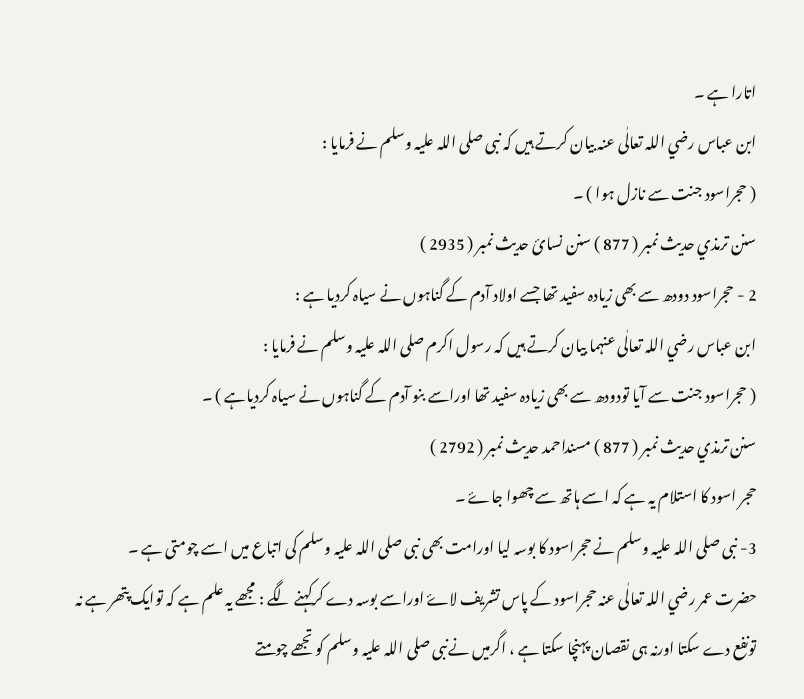اتارا ہے ۔
ابن عباس رضي اللہ تعالٰی عنہ بیان کرتے ہیں کہ نبی صلی اللہ علیہ وسلم نے فرمایا :
( حجراسود جنت سے نازل ہوا ) ۔
سنن ترمذي حدیث نمبر ( 877 ) سنن نسائ حدیث نمبر ( 2935 )
2 - حجراسود دودھ سے بھی زیادہ سفید تھا جسے اولاد آدم کے گناہوں نے سیاہ کردیا ہے :
ابن عباس رضي اللہ تعالٰی عنہما بیان کرتے ہیں کہ رسول اکرم صلی اللہ علیہ وسلم نے فرمایا :
( حجراسود جنت سے آیا تودودھ سے بھی زیادہ سفید تھا اوراسے بنو آدم کے گناہوں نے سیاہ کردیاہے ) ۔
سنن ترمذي حدیث نمبر ( 877 ) مسنداحمد حدیث نمبر ( 2792 )
حجر اسود کا استلام یہ ہے کہ اسے ہاتھ سے چھوا جاۓ ۔
3- نبی صلی اللہ علیہ وسلم نے حجراسود کا بوسہ لیا اورامت بھی نبی صلی اللہ علیہ وسلم کی اتباع میں اسے چومتی ہے ۔
حضرت عمر رضي اللہ تعالٰی عنہ حجراسود کے پاس تشریف لاۓ اوراسے بوسہ دے کرکہنے لگے : مجھے یہ علم ہے کہ توایک پتھر ہے نہ تونفع دے سکتا اورنہ ہی نقصان پہنچا سکتا ہے ، اگرمیں نےنبی صلی اللہ علیہ وسلم کو تجھے چومتے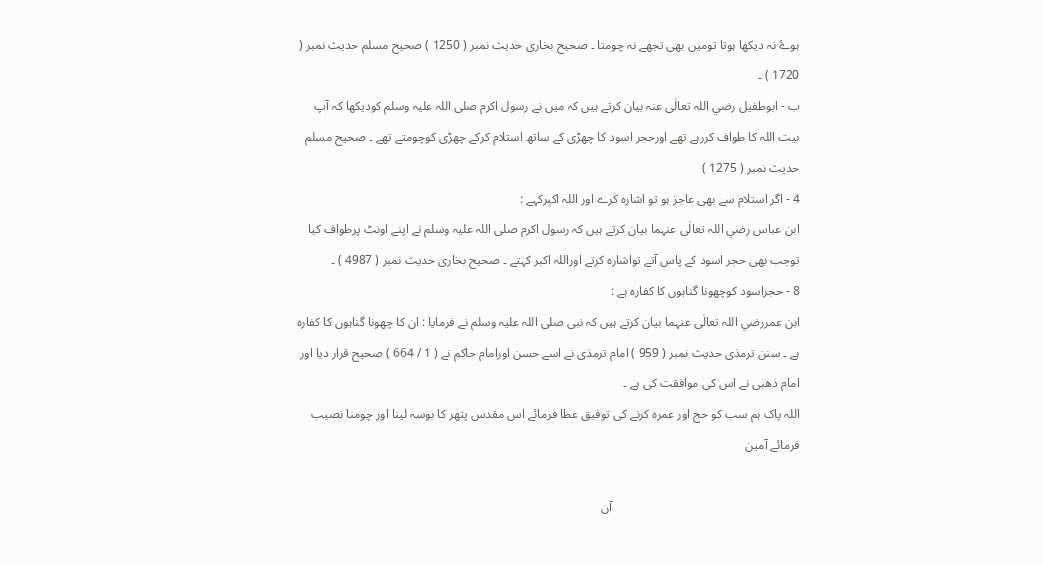ہوۓ نہ دیکھا ہوتا تومیں بھی تجھے نہ چومتا ۔ صحیح بخاری حدیث نمبر ( 1250 ) صحیح مسلم حدیث نمبر ( 1720 ) ۔
ب - ابوطفیل رضي اللہ تعالٰی عنہ بیان کرتے ہیں کہ میں نے رسول اکرم صلی اللہ علیہ وسلم کودیکھا کہ آپ بیت اللہ کا طواف کررہے تھے اورحجر اسود کا چھڑی کے ساتھ استلام کرکے چھڑی کوچومتے تھے ۔ صحیح مسلم حدیث نمبر ( 1275 )
4 - اگر استلام سے بھی عاجز ہو تو اشارہ کرے اور اللہ اکبرکہے :
ابن عباس رضي اللہ تعالٰی عنہما بیان کرتے ہيں کہ رسول اکرم صلی اللہ علیہ وسلم نے اپنے اونٹ پرطواف کیا توجب بھی حجر اسود کے پاس آتے تواشارہ کرتے اوراللہ اکبر کہتے ۔ صحیح بخاری حدیث نمبر ( 4987 ) ۔
8 - حجراسود کوچھونا گناہوں کا کفارہ ہے :
ابن عمررضي اللہ تعالٰی عنہما بیان کرتے ہیں کہ نبی صلی اللہ علیہ وسلم نے فرمایا : ان کا چھونا گناہوں کا کفارہ ہے ۔ سنن ترمذی حدیث نمبر ( 959 ) امام ترمذی نے اسے حسن اورامام حاکم نے ( 1 / 664 ) صحیح قرار دیا اور امام ذھبی نے اس کی موافقت کی ہے ۔
اللہ پاک ہم سب کو حج اور عمرہ کرنے کی توفیق عطا فرمائے اس مقدس پتھر کا بوسہ لینا اور چومنا نصیب فرمائے آمین

                                                            آن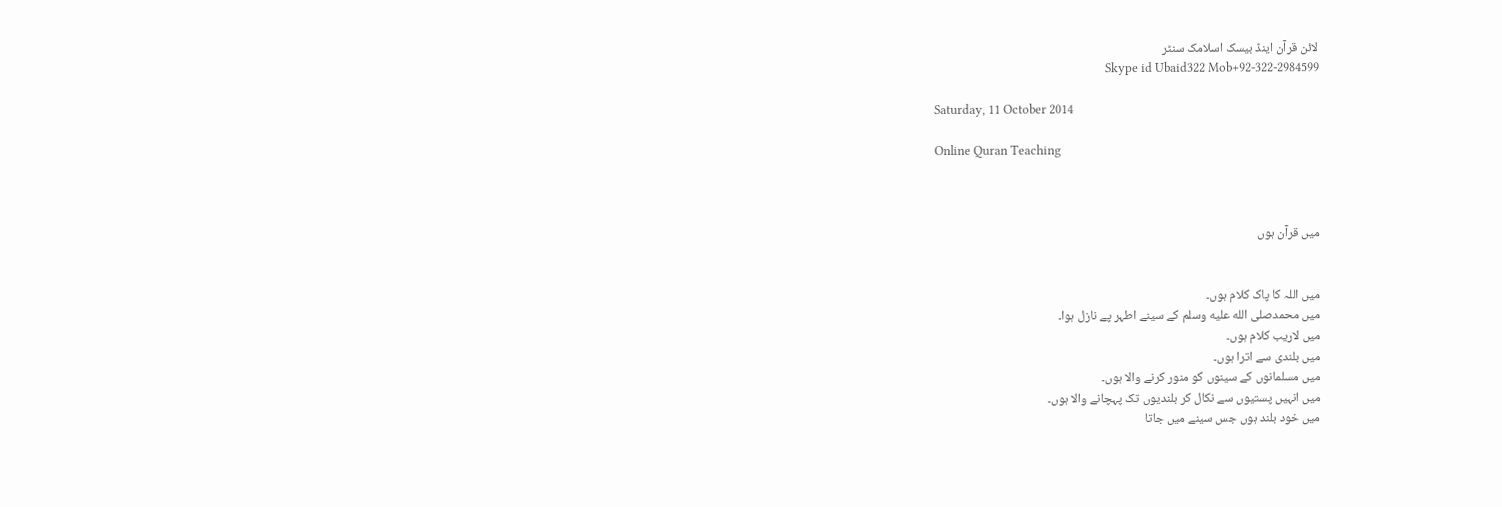لائن قرآن اینڈ بیسک اسلامک سنٹر
                                                         Skype id Ubaid322 Mob+92-322-2984599

Saturday, 11 October 2014

Online Quran Teaching



میں قرآن ہوں


میں اللہ کا پاک کلام ہوں۔
میں محمدصلى الله عليه وسلم کے سینے اطہر پے نازل ہوا۔
میں لاریب کلام ہوں۔
میں بلندی سے اترا ہوں۔
میں مسلمانوں کے سینوں کو منور کرنے والا ہوں۔
میں انہیں پستیوں سے نکال کر بلندیوں تک پہچانے والا ہوں۔
میں خود بلند ہوں جس سینے میں جاتا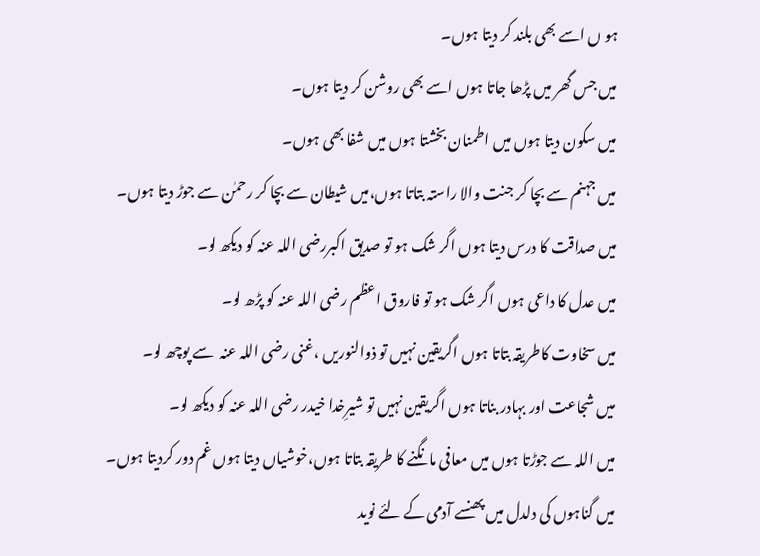ہو ں اسے بھی بلند کر دیتا ہوں۔
میں جس گھر میں پڑھا جاتا ہوں اسے بھی روشن کر دیتا ہوں۔
میں سکون دیتا ہوں میں اطمنان بخشتا ہوں میں شفا بھی ہوں۔
میں جہنم سے بچا کر جنت والا راستہ بتاتا ہوں،میں شیطان سے بچا کر رحمٰن سے جوڑ دیتا ہوں۔
میں صداقت کا درس دیتا ہوں اگر شک ہو تو صدیق اکبررضی اللہ عنہ کو دیکھ لو۔
میں عدل کا داعی ہوں اگر شک ہو تو فاروق اعظم رضی اللہ عنہ کو پڑھ لو۔
میں سخاوت کاطریقہ بتاتا ہوں اگریقین نہیں تو ذوالنوریں ،غنی رضی اللہ عنہ  سے پوچھ لو۔
میں شجاعت اور بہادر بناتا ہوں اگریقین نہیں تو شیرِخدا خیدر رضی اللہ عنہ کو دیکھ لو۔
میں اللہ سے جوڑتا ہوں میں معافی مانگنے کا طریقہ بتاتا ہوں،خوشیاں دیتا ہوں غم دور کردیتا ہوں۔
میں گناہوں کی دلدل میں پھنسے آدمی کے لئے نوید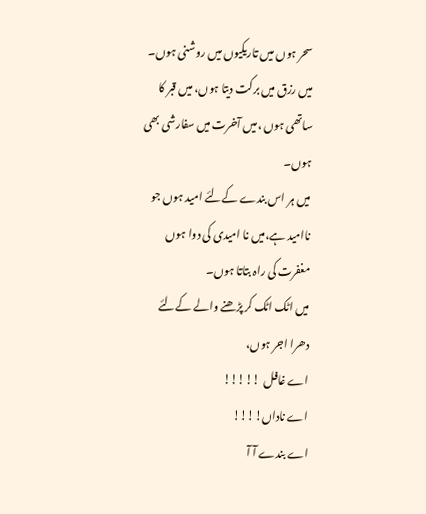سحر ہوں میں تاریکیوں میں روشنی ہوں۔
میں رزق میں برکت دیتا ہوں، میں قبر کا ساتھی ہوں ،میں آخرت میں سفارشی بھی ہوں۔
میں ہر اس بندے کےلئے امید ہوں جو ناامید ہے،میں نا امیدی کی دوا ہوں مغفرت کی راہ بتاتا ہوں۔
میں اٹک اٹک کر پڑھنے والے کےلئے دھرا اجر ہوں،
اے غافل  !!!!!
اے ناداں!!!!
اے بندے آ آ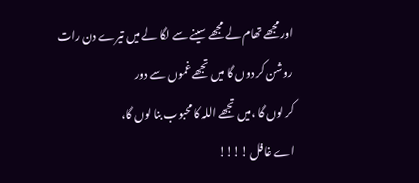اور مجھے تھام لے مجھے سینے سے لگا لے میں تیرے دن رات روشن کر دوں گا میں تجھے غموں سے دور
کر لوں گا ،میں تجھے اللہ کا محبوب بنا لوں گا،
اے غافل !!!!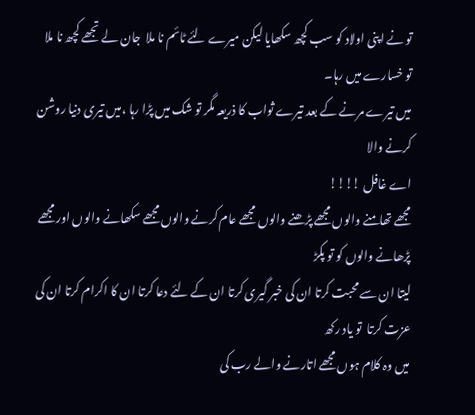تو نے اپنی اولاد کو سب کچھ سکھایا لیکن میرے لئے ٹائم نا ملا  جان لے تجھے کچھ نا ملا تو خسارے میں رہا۔
میں تیرے مرنے کے بعد تیرے ثواب کا ذریعہ مگر تو شک میں پڑا رہا ،میں تیری دنیا روشن کرنے والا
اے غافل !!!!
مجھے تھامنے والوں مجھے پڑھنے والوں مجھے عام کرنے والوں مجھے سکھانے والوں اور مجھے پڑھانے والوں کو تو پکڑ
لیتا ان سے محبت کرتا ان کی خبر گیری کرتا ان کے لئے دعا کرتا ان کا اکرام کرتا ان کی عزت کرتا  تو یاد رکھ
میں وہ کلام ہوں مجھے اتارنے والے رب کی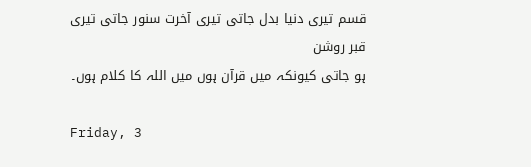قسم تیری دنیا بدل جاتی تیری آخرت سنور جاتی تیری قبر روشن
ہو جاتی کیونکہ میں قرآن ہوں میں اللہ کا کلام ہوں۔

Friday, 3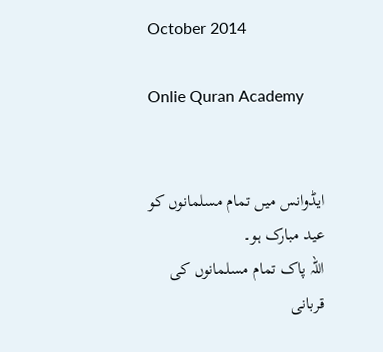October 2014

Onlie Quran Academy


ایڈوانس میں تمام مسلمانوں کو عید مبارک ہو۔
اللہ پاک تمام مسلمانوں کی قربانی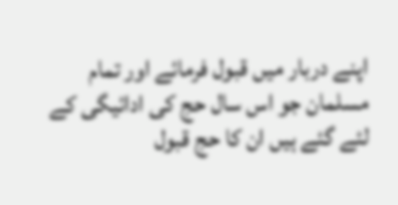اپنے دربار میں قبول فرمائے اور تمام مسلمان جو اس سال حج کی ادائیگی کے لئے گئے ہیں ان کا حج قبول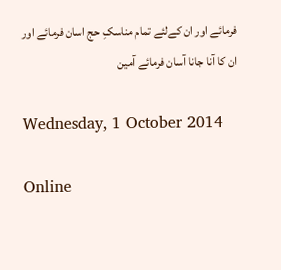فرمائے اور ان کےلئے تمام مناسکِ حج اسان فرمائے اور ان کا آنا جانا آسان فرمائے آمین

Wednesday, 1 October 2014

Online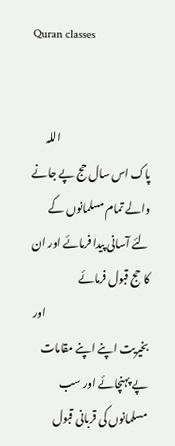Quran classes


                                          اللہ پاک اس سال حج پے جانے والے تمام مسلمانوں کے لئے آسانی پیدا فرمائے اور ان کا حج قبول فرمائے
                                                اور بخیریت اپنے اپنے مقامات پے پہنچائے اور سب مسلمانوں کی قربانی قبول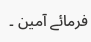فرمائے آمین ۔